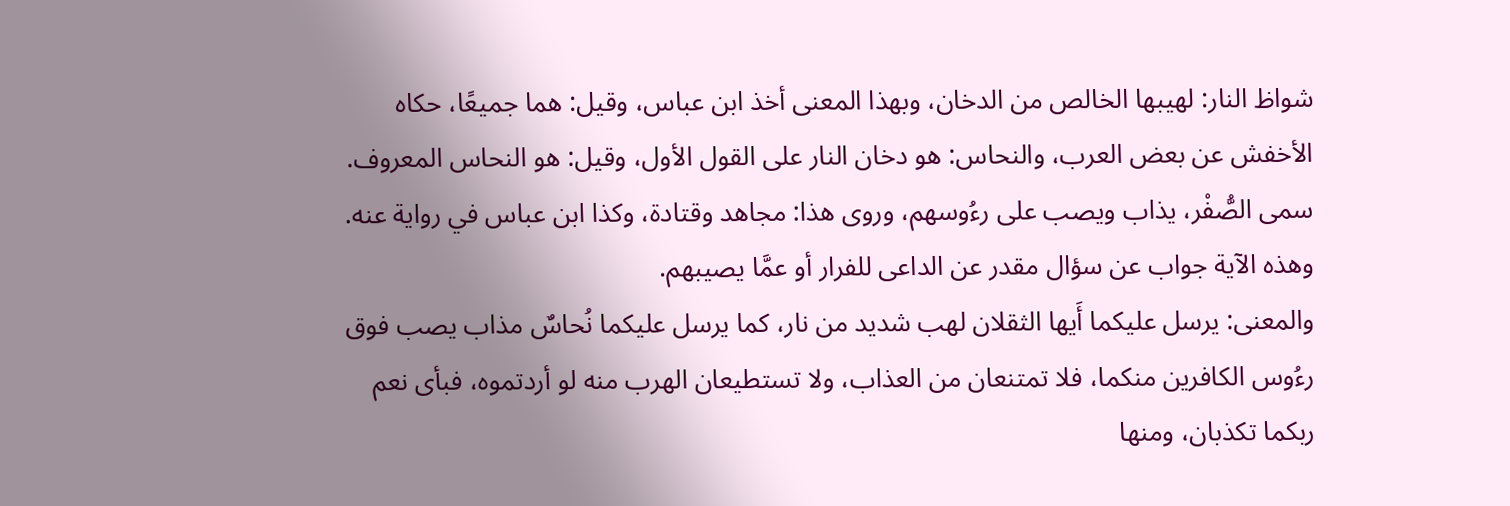شواظ النار: لهيبها الخالص من الدخان، وبهذا المعنى أخذ ابن عباس، وقيل: هما جميعًا، حكاه الأخفش عن بعض العرب، والنحاس: هو دخان النار على القول الأول، وقيل: هو النحاس المعروف. سمى الصُّفْر، يذاب ويصب على رءُوسهم، وروى هذا: مجاهد وقتادة، وكذا ابن عباس في رواية عنه.
وهذه الآية جواب عن سؤال مقدر عن الداعى للفرار أو عمَّا يصيبهم.
والمعنى: يرسل عليكما أَيها الثقلان لهب شديد من نار، كما يرسل عليكما نُحاسٌ مذاب يصب فوق رءُوس الكافرين منكما، فلا تمتنعان من العذاب، ولا تستطيعان الهرب منه لو أردتموه، فبأى نعم ربكما تكذبان، ومنها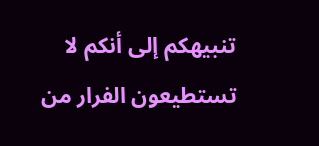تنبيهكم إلى أنكم لا تستطيعون الفرار من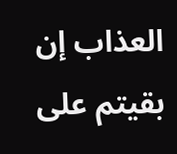العذاب إن بقيتم على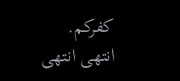كفركم. انتهى انتهى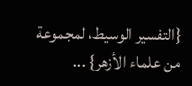{التفسير الوسيط، لمجموعة من علماء الأزهر} ...